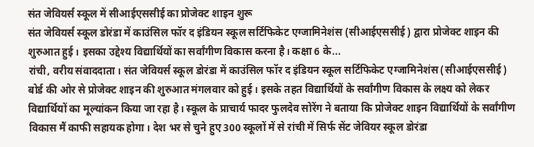संत जेवियर्स स्कूल में सीआईएससीई का प्रोजेक्ट शाइन शुरू
संत जेवियर्स स्कूल डोरंडा में काउंसिल फॉर द इंडियन स्कूल सर्टिफिकेट एग्जामिनेशंस (सीआईएससीई) द्वारा प्रोजेक्ट शाइन की शुरुआत हुई। इसका उद्देश्य विद्यार्थियों का सर्वांगीण विकास करना है। कक्षा 6 के...
रांची, वरीय संवाददाता। संत जेवियर्स स्कूल डोरंडा में काउंसिल फॉर द इंडियन स्कूल सर्टिफिकेट एग्जामिनेशंस (सीआईएससीई) बोर्ड की ओर से प्रोजेक्ट शाइन की शुरुआत मंगलवार को हुई। इसके तहत विद्यार्थियों के सर्वांगीण विकास के लक्ष्य को लेकर विद्यार्थियों का मूल्यांकन किया जा रहा है। स्कूल के प्राचार्य फादर फुलदेव सोरेंग ने बताया कि प्रोजेक्ट शाइन विद्यार्थियों के सर्वांगीण विकास मैं काफी सहायक होगा। देश भर से चुने हुए 300 स्कूलों में से रांची में सिर्फ सेंट जेवियर स्कूल डोरंडा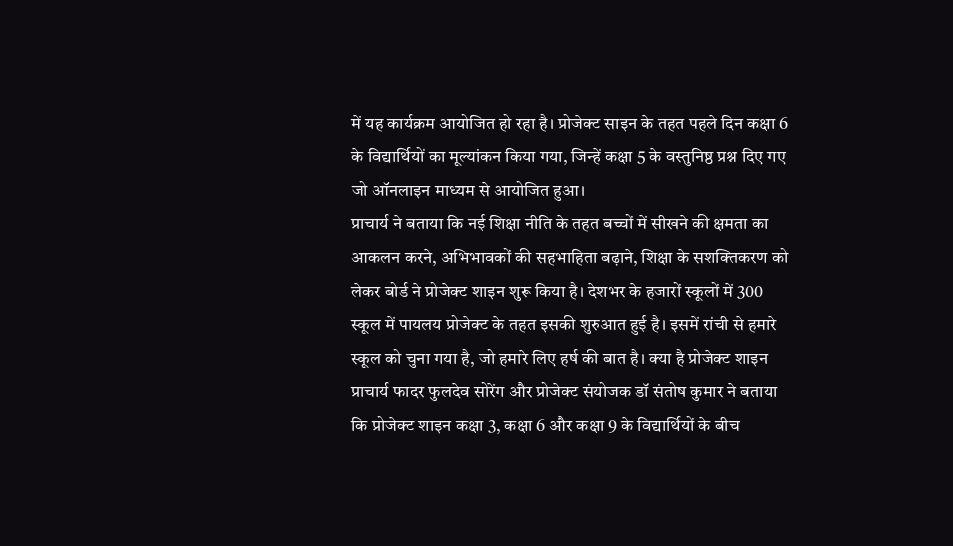में यह कार्यक्रम आयोजित हो रहा है। प्रोजेक्ट साइन के तहत पहले दिन कक्षा 6 के विद्यार्थियों का मूल्यांकन किया गया, जिन्हें कक्षा 5 के वस्तुनिष्ठ प्रश्न दिए गए जो ऑनलाइन माध्यम से आयोजित हुआ।
प्राचार्य ने बताया कि नई शिक्षा नीति के तहत बच्चों में सीखने की क्षमता का आकलन करने, अभिभावकों की सहभाहिता बढ़ाने, शिक्षा के सशक्तिकरण को लेकर बोर्ड ने प्रोजेक्ट शाइन शुरू किया है। देशभर के हजारों स्कूलों में 300 स्कूल में पायलय प्रोजेक्ट के तहत इसकी शुरुआत हुई है। इसमें रांची से हमारे स्कूल को चुना गया है, जो हमारे लिए हर्ष की बात है। क्या है प्रोजेक्ट शाइन प्राचार्य फादर फुलदेव सोरेंग और प्रोजेक्ट संयोजक डॉ संतोष कुमार ने बताया कि प्रोजेक्ट शाइन कक्षा 3, कक्षा 6 और कक्षा 9 के विद्यार्थियों के बीच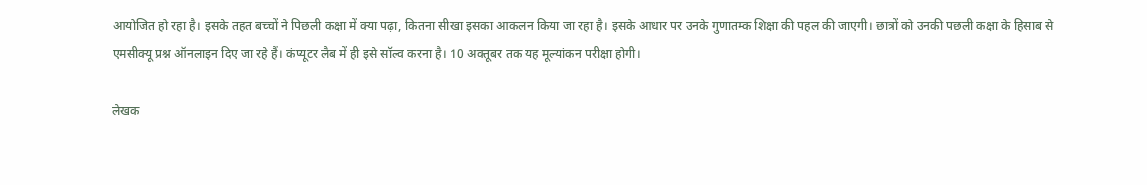आयोजित हो रहा है। इसके तहत बच्चों ने पिछली कक्षा में क्या पढ़ा, कितना सीखा इसका आकलन किया जा रहा है। इसके आधार पर उनके गुणातम्क शिक्षा की पहल की जाएगी। छात्रों को उनकी पछली कक्षा के हिसाब से एमसीक्यू प्रश्न ऑनलाइन दिए जा रहे हैं। कंप्यूटर लैब में ही इसे सॉल्व करना है। 10 अक्तूबर तक यह मूल्यांकन परीक्षा होगी।

लेखक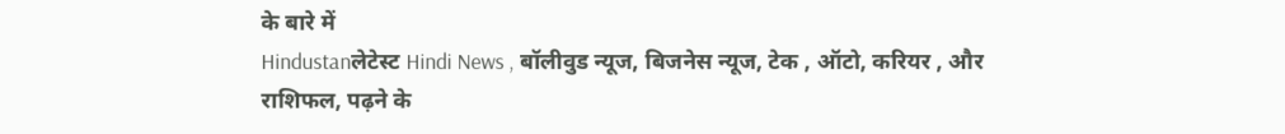के बारे में
Hindustanलेटेस्ट Hindi News , बॉलीवुड न्यूज, बिजनेस न्यूज, टेक , ऑटो, करियर , और राशिफल, पढ़ने के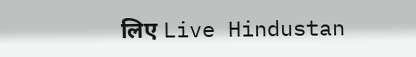लिए Live Hindustan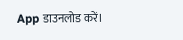App डाउनलोड करें।